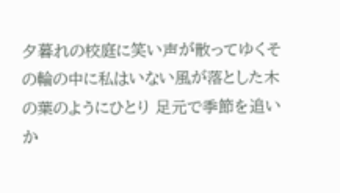夕暮れの校庭に笑い声が散ってゆくその輪の中に私はいない風が落とした木の葉のようにひとり 足元で季節を追いか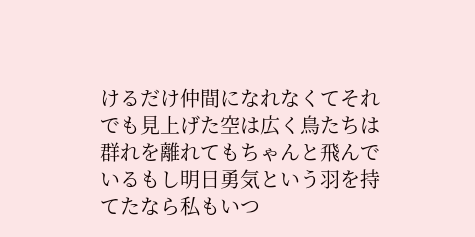けるだけ仲間になれなくてそれでも見上げた空は広く鳥たちは群れを離れてもちゃんと飛んでいるもし明日勇気という羽を持てたなら私もいつ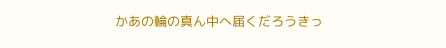かあの輪の真ん中へ届くだろうきっ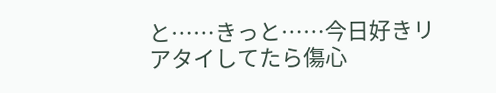と……きっと……今日好きリアタイしてたら傷心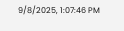9/8/2025, 1:07:46 PM